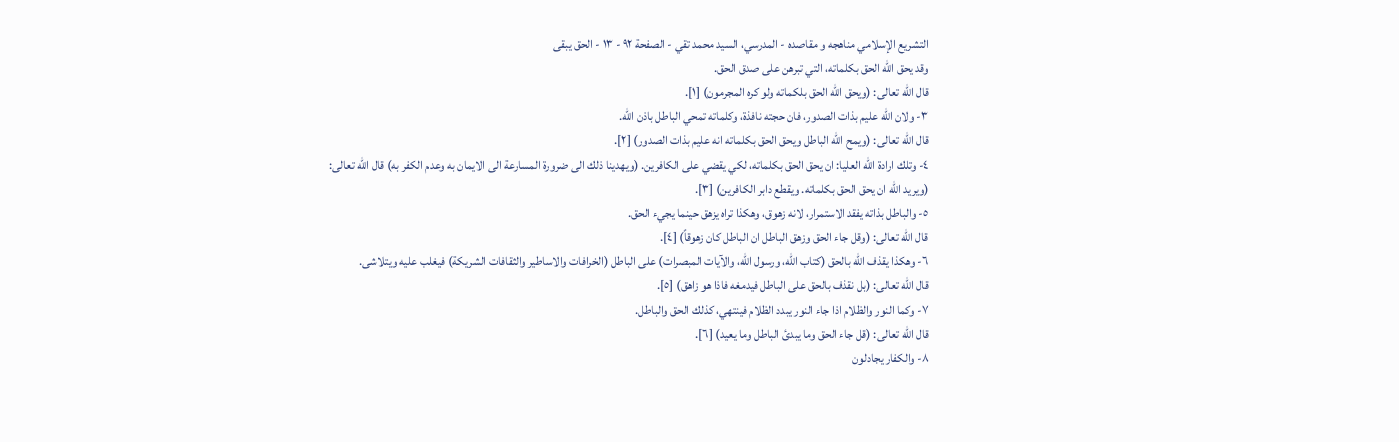التشريع الإسلامي مناهجه و مقاصده - المدرسي، السيد محمد تقي - الصفحة ٩٢ - ١٣ - الحق يبقى
وقد يحق الله الحق بكلماته، التي تبرهن على صدق الحق.
قال الله تعالى: (ويحق الله الحق بلكماته ولو كره المجرمون) [١].
٣- ولان الله عليم بذات الصدور، فان حجته نافذة، وكلماته تمحي الباطل باذن الله.
قال الله تعالى: (ويمح الله الباطل ويحق الحق بكلماته انه عليم بذات الصدور) [٢].
٤- وتلك ارادة الله العليا: ان يحق الحق بكلماته، لكي يقضي على الكافرين. (ويهدينا ذلك الى ضرورة المسارعة الى الايمان به وعدم الكفر به) قال الله تعالى:
(ويريد الله ان يحق الحق بكلماته. ويقطع دابر الكافرين) [٣].
٥- والباطل بذاته يفقد الاستمرار، لانه زهوق، وهكذا تراه يزهق حينما يجيء الحق.
قال الله تعالى: (وقل جاء الحق وزهق الباطل ان الباطل كان زهوقاً) [٤].
٦- وهكذا يقذف الله بالحق (كتاب الله، ورسول الله، والآيات المبصرات) على الباطل (الخرافات والاساطير والثقافات الشريكة) فيغلب عليه ويتلاشى.
قال الله تعالى: (بل نقذف بالحق على الباطل فيدمغه فاذا هو زاهق) [٥].
٧- وكما النور والظلام اذا جاء النور يبدد الظلام فينتهي، كذلك الحق والباطل.
قال الله تعالى: (قل جاء الحق وما يبدئ الباطل وما يعيد) [٦].
٨- والكفار يجادلون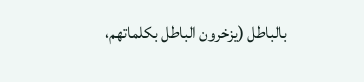بالباطل (يزخرون الباطل بكلماتهم،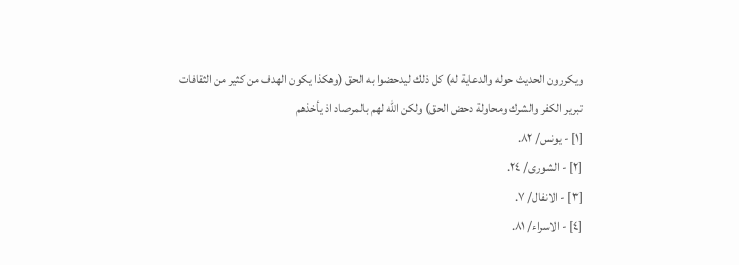ويكررون الحديث حوله والدعاية له) كل ذلك ليدحضوا به الحق (وهكذا يكون الهدف من كثير من الثقافات تبرير الكفر والشرك ومحاولة دحض الحق) ولكن الله لهم بالمرصاد اذ يأخذهم
[١] - يونس/ ٨٢.
[٢] - الشورى/ ٢٤.
[٣] - الانفال/ ٧.
[٤] - الاسراء/ ٨١.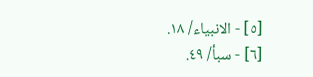[٥] - الانبياء/ ١٨.
[٦] - سبأ/ ٤٩.